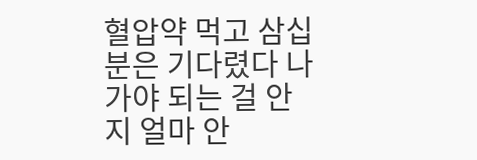혈압약 먹고 삼십분은 기다렸다 나가야 되는 걸 안 지 얼마 안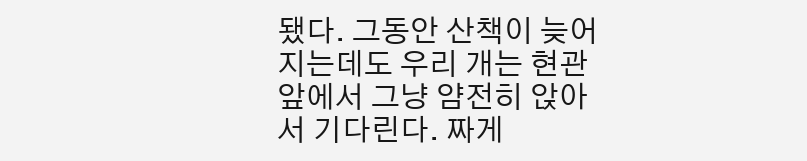됐다. 그동안 산책이 늦어지는데도 우리 개는 현관 앞에서 그냥 얌전히 앉아서 기다린다. 짜게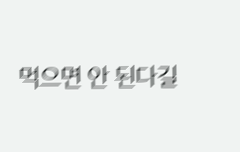먹으면 안 된다길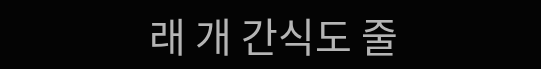래 개 간식도 줄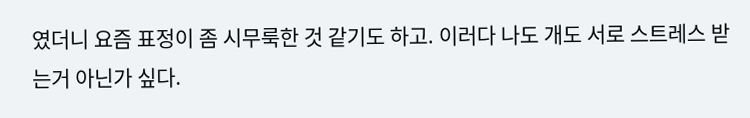였더니 요즘 표정이 좀 시무룩한 것 같기도 하고. 이러다 나도 개도 서로 스트레스 받는거 아닌가 싶다.